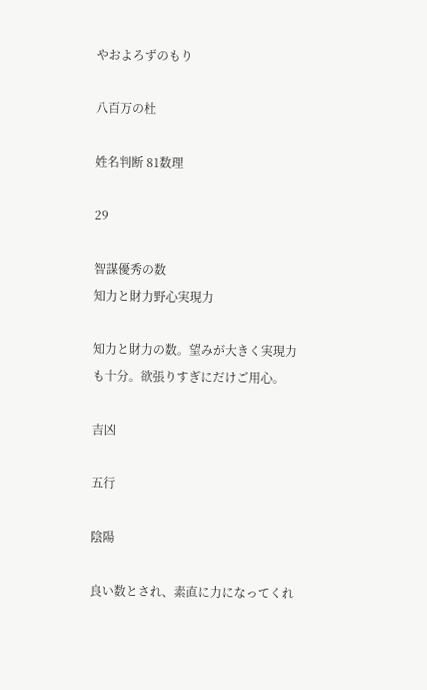やおよろずのもり

八百万の杜

姓名判断 81数理

29

智謀優秀の数
知力と財力野心実現力

知力と財力の数。望みが大きく実現力も十分。欲張りすぎにだけご用心。

吉凶

五行

陰陽

良い数とされ、素直に力になってくれ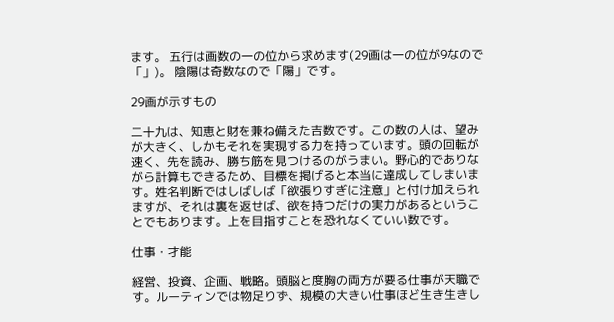ます。 五行は画数の一の位から求めます(29画は一の位が9なので「」)。 陰陽は奇数なので「陽」です。

29画が示すもの

二十九は、知恵と財を兼ね備えた吉数です。この数の人は、望みが大きく、しかもそれを実現する力を持っています。頭の回転が速く、先を読み、勝ち筋を見つけるのがうまい。野心的でありながら計算もできるため、目標を掲げると本当に達成してしまいます。姓名判断ではしばしば「欲張りすぎに注意」と付け加えられますが、それは裏を返せば、欲を持つだけの実力があるということでもあります。上を目指すことを恐れなくていい数です。

仕事・才能

経営、投資、企画、戦略。頭脳と度胸の両方が要る仕事が天職です。ルーティンでは物足りず、規模の大きい仕事ほど生き生きし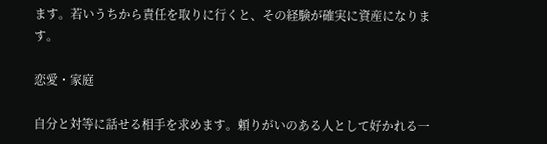ます。若いうちから責任を取りに行くと、その経験が確実に資産になります。

恋愛・家庭

自分と対等に話せる相手を求めます。頼りがいのある人として好かれる一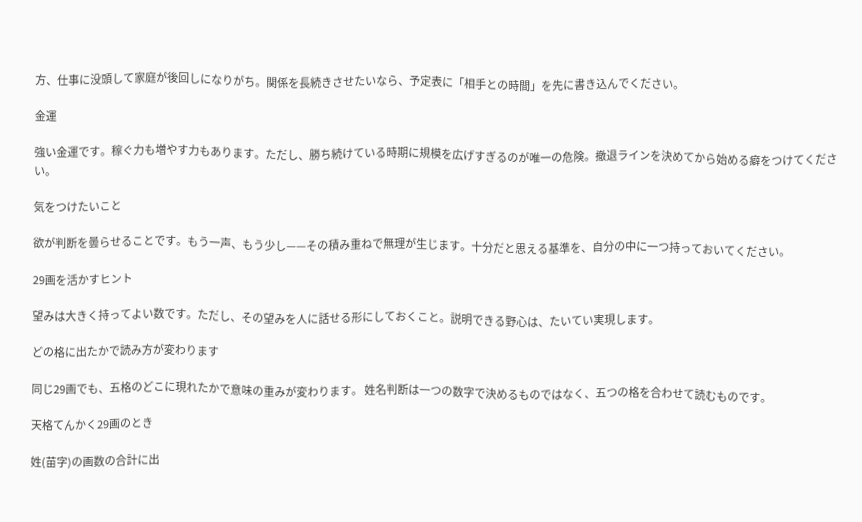方、仕事に没頭して家庭が後回しになりがち。関係を長続きさせたいなら、予定表に「相手との時間」を先に書き込んでください。

金運

強い金運です。稼ぐ力も増やす力もあります。ただし、勝ち続けている時期に規模を広げすぎるのが唯一の危険。撤退ラインを決めてから始める癖をつけてください。

気をつけたいこと

欲が判断を曇らせることです。もう一声、もう少し——その積み重ねで無理が生じます。十分だと思える基準を、自分の中に一つ持っておいてください。

29画を活かすヒント

望みは大きく持ってよい数です。ただし、その望みを人に話せる形にしておくこと。説明できる野心は、たいてい実現します。

どの格に出たかで読み方が変わります

同じ29画でも、五格のどこに現れたかで意味の重みが変わります。 姓名判断は一つの数字で決めるものではなく、五つの格を合わせて読むものです。

天格てんかく29画のとき

姓(苗字)の画数の合計に出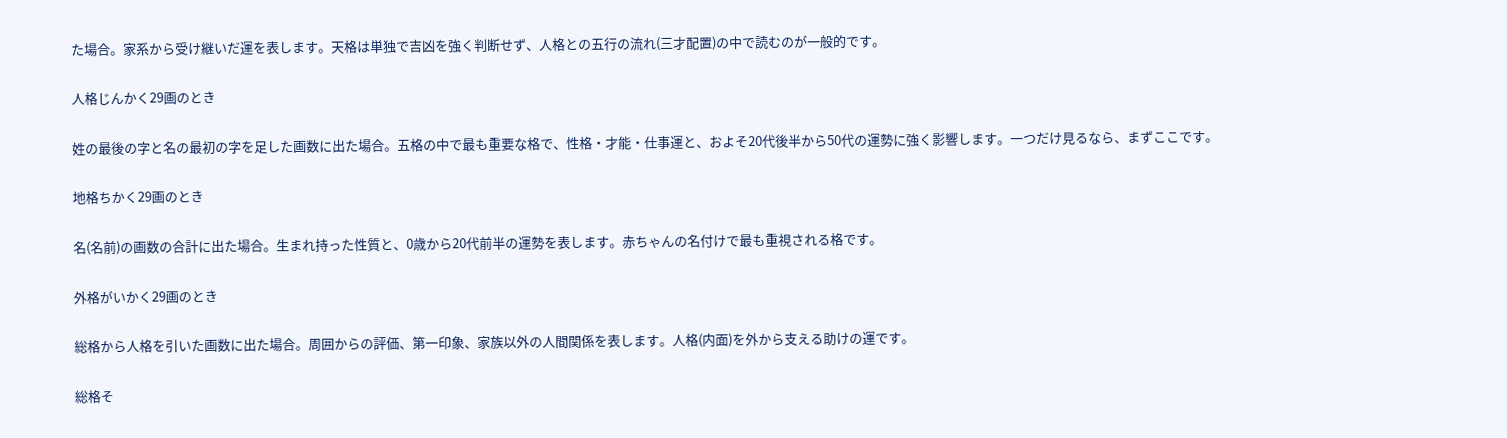た場合。家系から受け継いだ運を表します。天格は単独で吉凶を強く判断せず、人格との五行の流れ(三才配置)の中で読むのが一般的です。

人格じんかく29画のとき

姓の最後の字と名の最初の字を足した画数に出た場合。五格の中で最も重要な格で、性格・才能・仕事運と、およそ20代後半から50代の運勢に強く影響します。一つだけ見るなら、まずここです。

地格ちかく29画のとき

名(名前)の画数の合計に出た場合。生まれ持った性質と、0歳から20代前半の運勢を表します。赤ちゃんの名付けで最も重視される格です。

外格がいかく29画のとき

総格から人格を引いた画数に出た場合。周囲からの評価、第一印象、家族以外の人間関係を表します。人格(内面)を外から支える助けの運です。

総格そ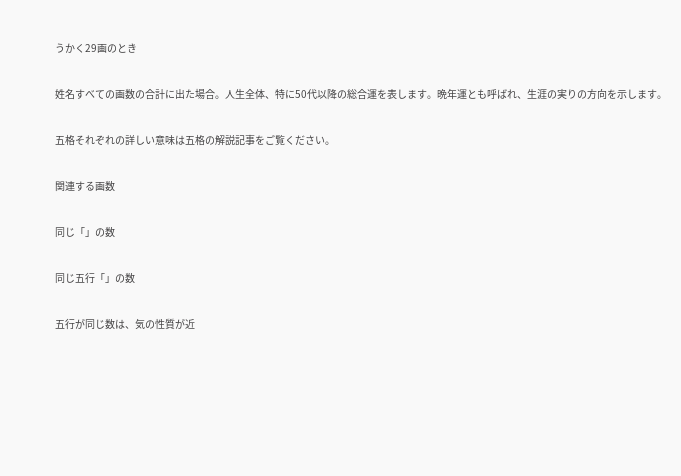うかく29画のとき

姓名すべての画数の合計に出た場合。人生全体、特に50代以降の総合運を表します。晩年運とも呼ばれ、生涯の実りの方向を示します。

五格それぞれの詳しい意味は五格の解説記事をご覧ください。

関連する画数

同じ「」の数

同じ五行「」の数

五行が同じ数は、気の性質が近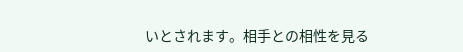いとされます。相手との相性を見る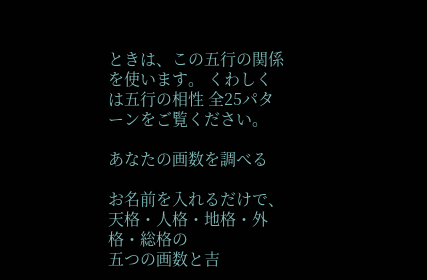ときは、この五行の関係を使います。 くわしくは五行の相性 全25パターンをご覧ください。

あなたの画数を調べる

お名前を入れるだけで、天格・人格・地格・外格・総格の
五つの画数と吉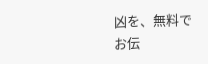凶を、無料でお伝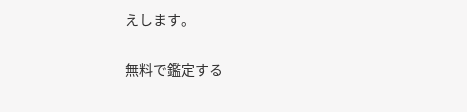えします。

無料で鑑定する